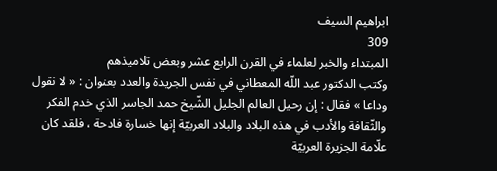ابراهيم السيف
309
المبتداء والخبر لعلماء في القرن الرابع عشر وبعض تلاميذهم
وكتب الدكتور عبد اللّه المعطاني في نفس الجريدة والعدد بعنوان : « لا نقول وداعا » فقال : إن رحيل العالم الجليل الشّيخ حمد الجاسر الذي خدم الفكر والثّقافة والأدب في هذه البلاد والبلاد العربيّة إنها خسارة فادحة ، فلقد كان علّامة الجزيرة العربيّة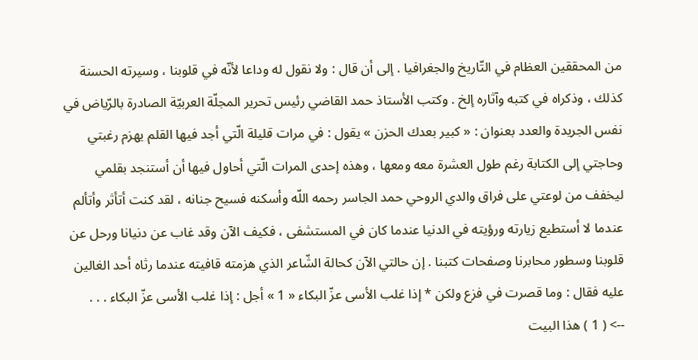من المحققين العظام في التّاريخ والجغرافيا . إلى أن قال : ولا نقول له وداعا لأنّه في قلوبنا ، وسيرته الحسنة كذلك ، وذكراه في كتبه وآثاره إلخ . وكتب الأستاذ حمد القاضي رئيس تحرير المجلّة العربيّة الصادرة بالرّياض في نفس الجريدة والعدد بعنوان : « كبير بعدك الحزن » يقول : في مرات قليلة الّتي أجد فيها القلم يهزم رغبتي وحاجتي إلى الكتابة رغم طول العشرة معه ومعها ، وهذه إحدى المرات الّتي أحاول فيها أن أستنجد بقلمي ليخفف من لوعتي على فراق والدي الروحي حمد الجاسر رحمه اللّه وأسكنه فسيح جنانه ، لقد كنت أتأثر وأتألم عندما لا أستطيع زيارته ورؤيته في الدنيا عندما كان في المستشفى ، فكيف الآن وقد غاب عن دنيانا ورحل عن قلوبنا وسطور محابرنا وصفحات كتبنا . إن حالتي الآن كحالة الشّاعر الذي هزمته قافيته عندما رثاه أحد الغالين عليه فقال : وما قصرت في فزع ولكن * إذا غلب الأسى عزّ البكاء « 1 » أجل : إذا غلب الأسى عزّ البكاء . . .
--> ( 1 ) هذا البيت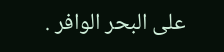على البحر الوافر .